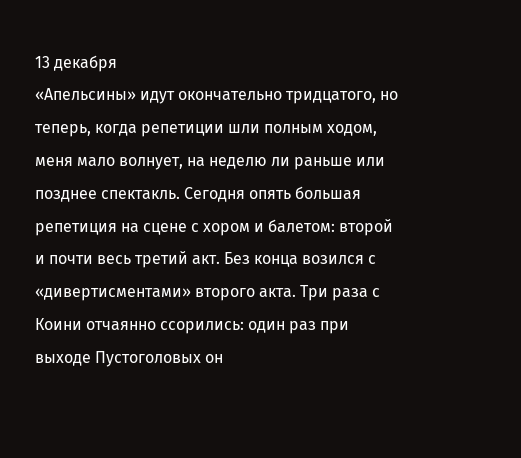13 декабря
«Апельсины» идут окончательно тридцатого, но теперь, когда репетиции шли полным ходом, меня мало волнует, на неделю ли раньше или позднее спектакль. Сегодня опять большая репетиция на сцене с хором и балетом: второй и почти весь третий акт. Без конца возился с «дивертисментами» второго акта. Три раза с Коини отчаянно ссорились: один раз при выходе Пустоголовых он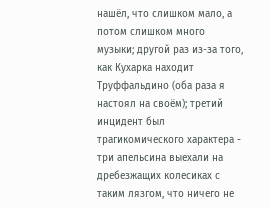нашёл, что слишком мало, а потом слишком много музыки; другой раз из-за того, как Кухарка находит Труффальдино (оба раза я настоял на своём); третий инцидент был трагикомического характера - три апельсина выехали на дребезжащих колесиках с таким лязгом, что ничего не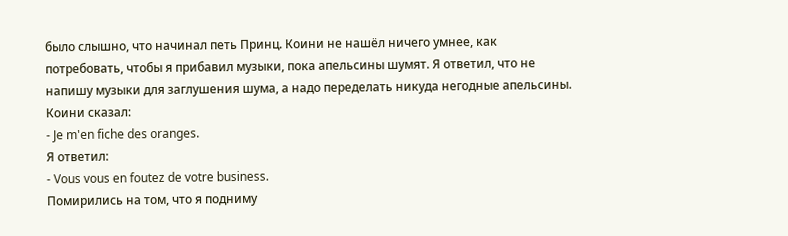было слышно, что начинал петь Принц. Коини не нашёл ничего умнее, как потребовать, чтобы я прибавил музыки, пока апельсины шумят. Я ответил, что не напишу музыки для заглушения шума, а надо переделать никуда негодные апельсины. Коини сказал:
- Je m'en fiche des oranges.
Я ответил:
- Vous vous en foutez de votre business.
Помирились на том, что я подниму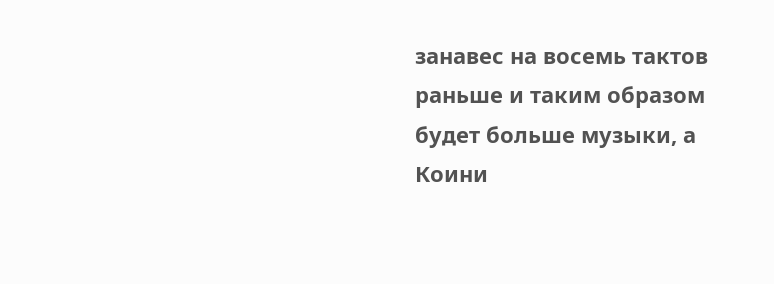занавес на восемь тактов раньше и таким образом будет больше музыки, а Коини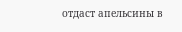отдаст апельсины в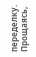переделку.
Прощаясь,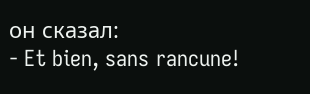он сказал:
- Et bien, sans rancune!